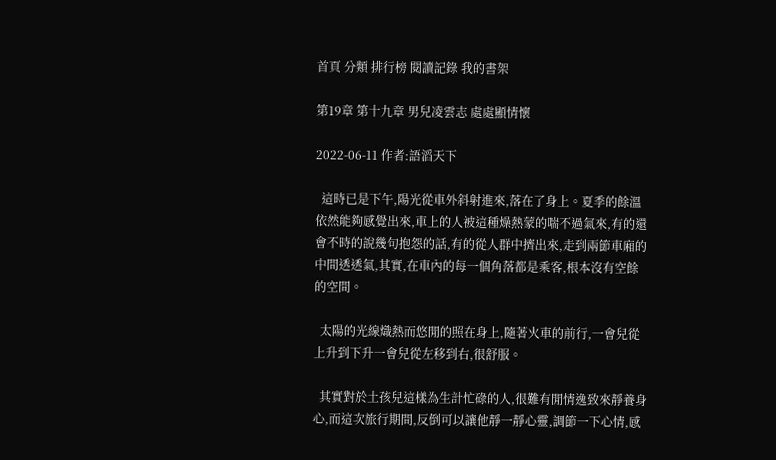首頁 分類 排行榜 閱讀記錄 我的書架

第19章 第十九章 男兒凌雲志 處處顯情懷

2022-06-11 作者:語滔天下

  這時已是下午,陽光從車外斜射進來,落在了身上。夏季的餘溫依然能夠感覺出來,車上的人被這種燥熱蒙的喘不過氣來,有的還會不時的說幾句抱怨的話,有的從人群中擠出來,走到兩節車廂的中間透透氣,其實,在車內的每一個角落都是乘客,根本沒有空餘的空間。

  太陽的光線熾熱而悠閒的照在身上,隨著火車的前行,一會兒從上升到下升一會兒從左移到右,很舒服。

  其實對於土孩兒這樣為生計忙碌的人,很難有閒情逸致來靜養身心,而這次旅行期間,反倒可以讓他靜一靜心靈,調節一下心情,感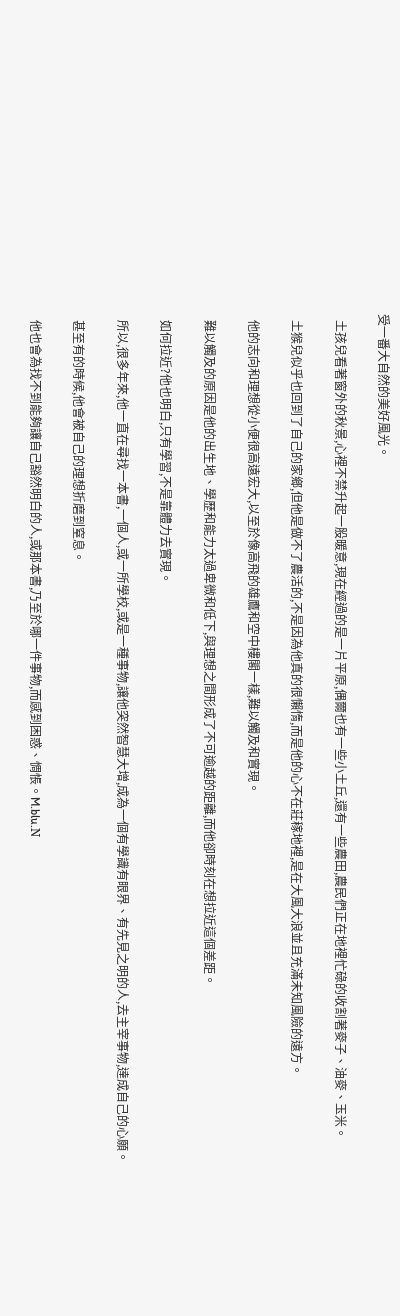受一番大自然的美好風光。

  土孩兒看著窗外的秋景,心裡不禁升起一股暖意,現在經過的是一片平原,偶爾也有一些小土丘,還有一些農田,農民們正在地裡忙碌的收割著麥子、油麥、玉米。

  土猴兒似乎也回到了自己的家鄉,但他是做不了農活的,不是因為他真的很懶惰,而是他的心不在莊稼地裡,是在大風大浪並且充滿未知風險的遠方。

  他的志向和理想從小便很高遠宏大,以至於像高飛的雄鷹和空中樓閣一樣,難以觸及和實現。

  難以觸及的原因是他的出生地、學歷和能力太過卑微和低下,與理想之間形成了不可逾越的距離,而他卻時刻在想拉近這個差距。

  如何拉近?他也明白,只有學習,不是靠體力去實現。

  所以,很多年來,他一直在尋找一本書,一個人,或一所學校,或是一種事物,讓他突然智慧大增,成為一個有學識有眼界、有先見之明的人,去主宰事物,達成自己的心願。

  甚至有的時候,他會被自己的理想折磨到窒息。

  他也會為找不到能夠讓自己豁然明白的人,或那本書,乃至於哪一件事物,而感到困惑、惆悵。M.blu.Ν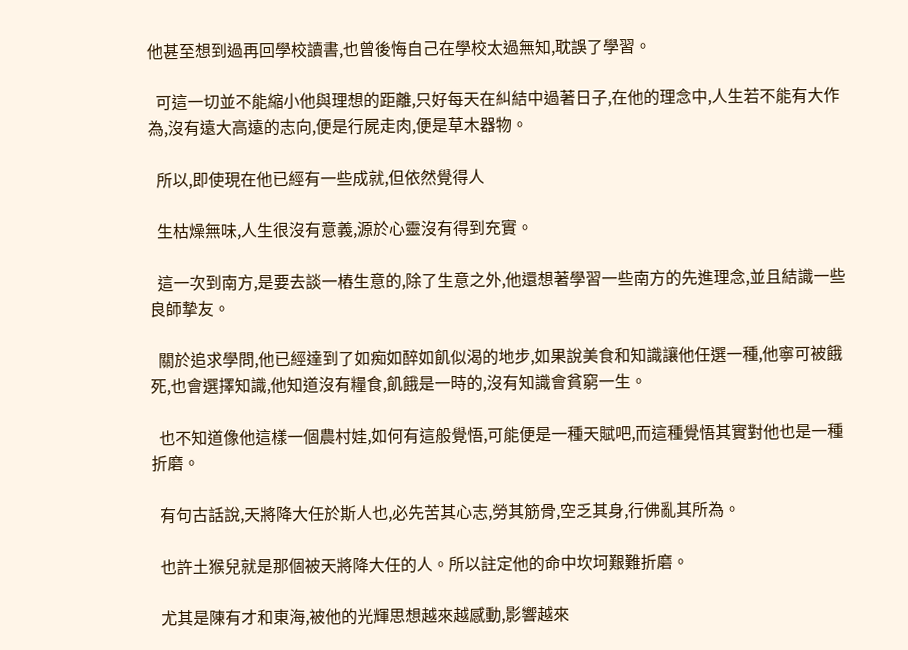他甚至想到過再回學校讀書,也曾後悔自己在學校太過無知,耽誤了學習。

  可這一切並不能縮小他與理想的距離,只好每天在糾結中過著日子,在他的理念中,人生若不能有大作為,沒有遠大高遠的志向,便是行屍走肉,便是草木器物。

  所以,即使現在他已經有一些成就,但依然覺得人

  生枯燥無味,人生很沒有意義,源於心靈沒有得到充實。

  這一次到南方,是要去談一樁生意的,除了生意之外,他還想著學習一些南方的先進理念,並且結識一些良師摯友。

  關於追求學問,他已經達到了如痴如醉如飢似渴的地步,如果說美食和知識讓他任選一種,他寧可被餓死,也會選擇知識,他知道沒有糧食,飢餓是一時的,沒有知識會貧窮一生。

  也不知道像他這樣一個農村娃,如何有這般覺悟,可能便是一種天賦吧,而這種覺悟其實對他也是一種折磨。

  有句古話說,天將降大任於斯人也,必先苦其心志,勞其筋骨,空乏其身,行佛亂其所為。

  也許土猴兒就是那個被天將降大任的人。所以註定他的命中坎坷艱難折磨。

  尤其是陳有才和東海,被他的光輝思想越來越感動,影響越來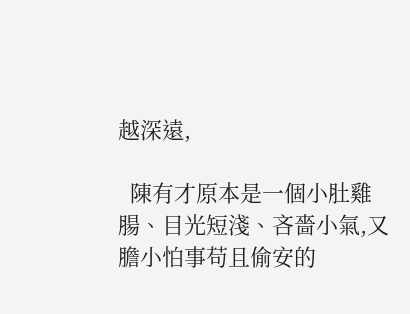越深遠,

  陳有才原本是一個小肚雞腸、目光短淺、吝嗇小氣,又膽小怕事苟且偷安的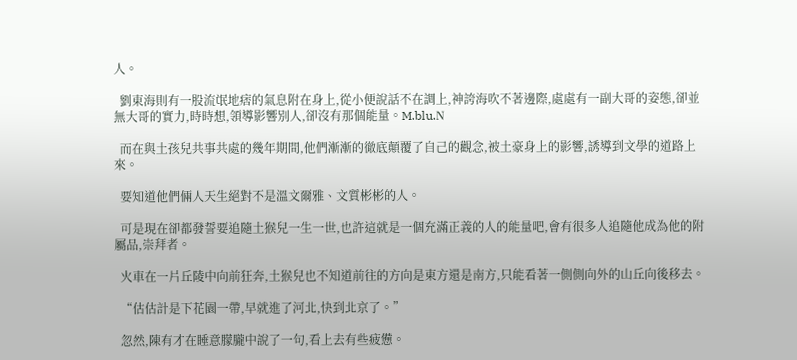人。

  劉東海則有一股流氓地痞的氣息附在身上,從小便說話不在調上,神誇海吹不著邊際,處處有一副大哥的姿態,卻並無大哥的實力,時時想,領導影響別人,卻沒有那個能量。M.blu.Ν

  而在與土孩兒共事共處的幾年期間,他們漸漸的徹底顛覆了自己的觀念,被土豪身上的影響,誘導到文學的道路上來。

  要知道他們倆人天生絕對不是溫文爾雅、文質彬彬的人。

  可是現在卻都發誓要追隨土猴兒一生一世,也許這就是一個充滿正義的人的能量吧,會有很多人追隨他成為他的附屬品,崇拜者。

  火車在一片丘陵中向前狂奔,土猴兒也不知道前往的方向是東方還是南方,只能看著一側側向外的山丘向後移去。

  “估估計是下花園一帶,早就進了河北,快到北京了。”

  忽然,陳有才在睡意朦朧中說了一句,看上去有些疲憊。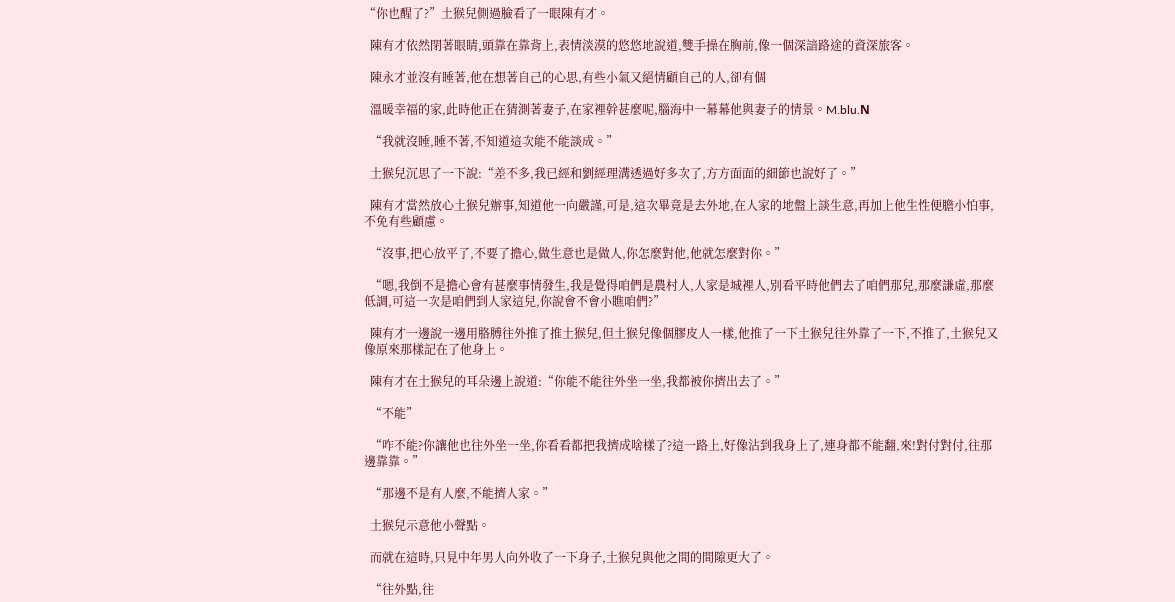“你也醒了?”土猴兒側過臉看了一眼陳有才。

  陳有才依然閉著眼睛,頭靠在靠背上,表情淡漠的悠悠地說道,雙手操在胸前,像一個深諳路途的資深旅客。

  陳永才並沒有睡著,他在想著自己的心思,有些小氣又絕情顧自己的人,卻有個

  溫暖幸福的家,此時他正在猜測著妻子,在家裡幹甚麼呢,腦海中一幕幕他與妻子的情景。M.blu.Ν

  “我就沒睡,睡不著,不知道這次能不能談成。”

  土猴兒沉思了一下說:“差不多,我已經和劉經理溝透過好多次了,方方面面的細節也說好了。”

  陳有才當然放心土猴兒辦事,知道他一向嚴謹,可是,這次畢竟是去外地,在人家的地盤上談生意,再加上他生性便膽小怕事,不免有些顧慮。

  “沒事,把心放平了,不要了擔心,做生意也是做人,你怎麼對他,他就怎麼對你。”

  “嗯,我倒不是擔心會有甚麼事情發生,我是覺得咱們是農村人,人家是城裡人,別看平時他們去了咱們那兒,那麼謙虛,那麼低調,可這一次是咱們到人家這兒,你說會不會小瞧咱們?”

  陳有才一邊說一邊用胳膊往外推了推土猴兒,但土猴兒像個膠皮人一樣,他推了一下土猴兒往外靠了一下,不推了,土猴兒又像原來那樣記在了他身上。

  陳有才在土猴兒的耳朵邊上說道:“你能不能往外坐一坐,我都被你擠出去了。”

  “不能”

  “咋不能?你讓他也往外坐一坐,你看看都把我擠成啥樣了?這一路上,好像沾到我身上了,連身都不能翻,來!對付對付,往那邊靠靠。”

  “那邊不是有人麼,不能擠人家。”

  土猴兒示意他小聲點。

  而就在這時,只見中年男人向外收了一下身子,土猴兒與他之間的間隙更大了。

  “往外點,往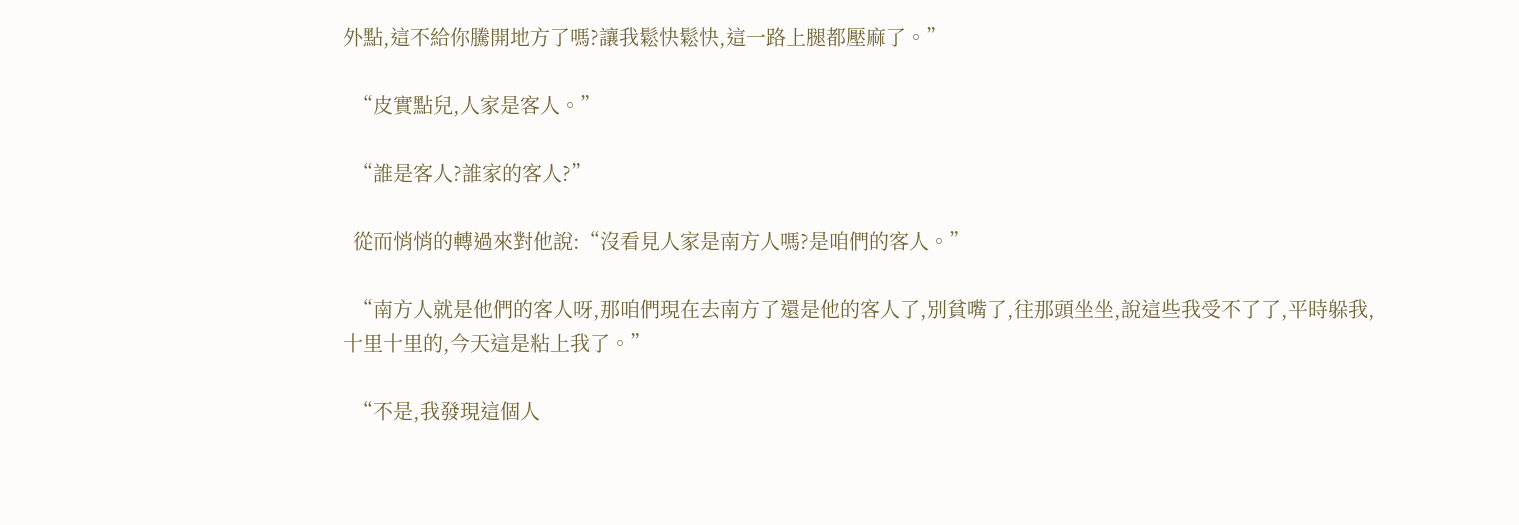外點,這不給你騰開地方了嗎?讓我鬆快鬆快,這一路上腿都壓麻了。”

  “皮實點兒,人家是客人。”

  “誰是客人?誰家的客人?”

  從而悄悄的轉過來對他說:“沒看見人家是南方人嗎?是咱們的客人。”

  “南方人就是他們的客人呀,那咱們現在去南方了還是他的客人了,別貧嘴了,往那頭坐坐,說這些我受不了了,平時躲我,十里十里的,今天這是粘上我了。”

  “不是,我發現這個人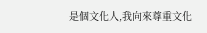是個文化人,我向來尊重文化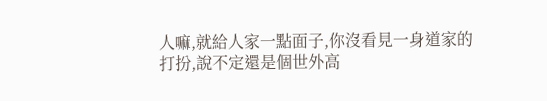人嘛,就給人家一點面子,你沒看見一身道家的打扮,說不定還是個世外高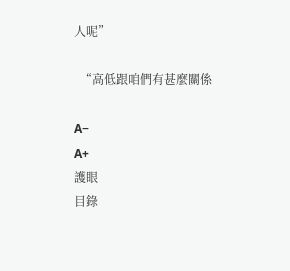人呢”

  “高低跟咱們有甚麼關係

A−
A+
護眼
目錄